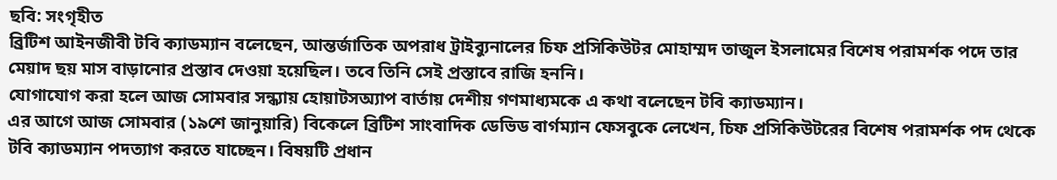ছবি: সংগৃহীত
ব্রিটিশ আইনজীবী টবি ক্যাডম্যান বলেছেন, আন্তর্জাতিক অপরাধ ট্রাইব্যুনালের চিফ প্রসিকিউটর মোহাম্মদ তাজুল ইসলামের বিশেষ পরামর্শক পদে তার মেয়াদ ছয় মাস বাড়ানোর প্রস্তাব দেওয়া হয়েছিল। তবে তিনি সেই প্রস্তাবে রাজি হননি।
যোগাযোগ করা হলে আজ সোমবার সন্ধ্যায় হোয়াটসঅ্যাপ বার্তায় দেশীয় গণমাধ্যমকে এ কথা বলেছেন টবি ক্যাডম্যান।
এর আগে আজ সোমবার (১৯শে জানুয়ারি) বিকেলে ব্রিটিশ সাংবাদিক ডেভিড বার্গম্যান ফেসবুকে লেখেন, চিফ প্রসিকিউটরের বিশেষ পরামর্শক পদ থেকে টবি ক্যাডম্যান পদত্যাগ করতে যাচ্ছেন। বিষয়টি প্রধান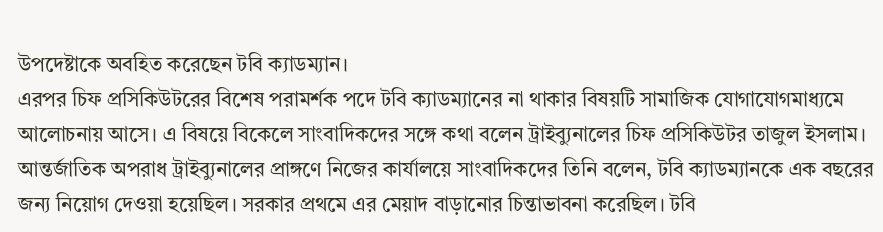উপদেষ্টাকে অবহিত করেছেন টবি ক্যাডম্যান।
এরপর চিফ প্রসিকিউটরের বিশেষ পরামর্শক পদে টবি ক্যাডম্যানের না থাকার বিষয়টি সামাজিক যোগাযোগমাধ্যমে আলোচনায় আসে। এ বিষয়ে বিকেলে সাংবাদিকদের সঙ্গে কথা বলেন ট্রাইব্যুনালের চিফ প্রসিকিউটর তাজুল ইসলাম।
আন্তর্জাতিক অপরাধ ট্রাইব্যুনালের প্রাঙ্গণে নিজের কার্যালয়ে সাংবাদিকদের তিনি বলেন, টবি ক্যাডম্যানকে এক বছরের জন্য নিয়োগ দেওয়া হয়েছিল। সরকার প্রথমে এর মেয়াদ বাড়ানোর চিন্তাভাবনা করেছিল। টবি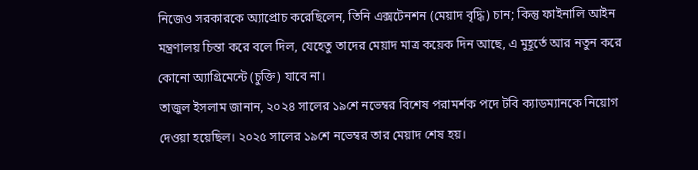নিজেও সরকারকে অ্যাপ্রোচ করেছিলেন, তিনি এক্সটেনশন (মেয়াদ বৃদ্ধি) চান; কিন্তু ফাইনালি আইন মন্ত্রণালয় চিন্তা করে বলে দিল, যেহেতু তাদের মেয়াদ মাত্র কয়েক দিন আছে, এ মুহূর্তে আর নতুন করে কোনো অ্যাগ্রিমেন্টে (চুক্তি) যাবে না।
তাজুল ইসলাম জানান, ২০২৪ সালের ১৯শে নভেম্বর বিশেষ পরামর্শক পদে টবি ক্যাডম্যানকে নিয়োগ দেওয়া হয়েছিল। ২০২৫ সালের ১৯শে নভেম্বর তার মেয়াদ শেষ হয়।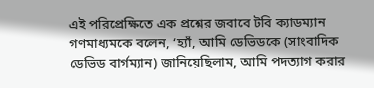এই পরিপ্রেক্ষিতে এক প্রশ্নের জবাবে টবি ক্যাডম্যান গণমাধ্যমকে বলেন, ‘হ্যাঁ, আমি ডেভিডকে (সাংবাদিক ডেভিড বার্গম্যান) জানিয়েছিলাম, আমি পদত্যাগ করার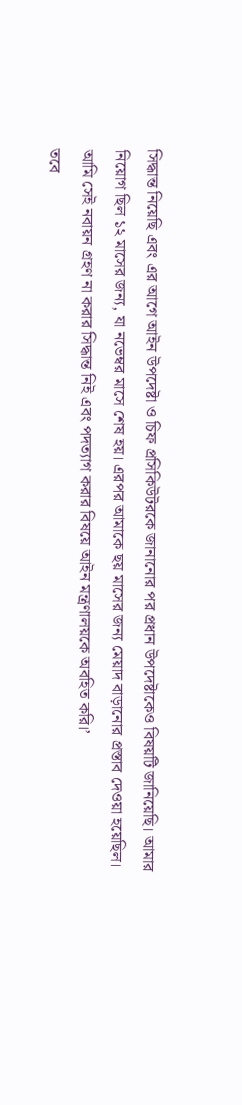সিদ্ধান্ত নিয়েছি এবং এর আগে আইন উপদেষ্টা ও চিফ প্রসিকিউটরকে জানানোর পর প্রধান উপদেষ্টাকেও বিষয়টি জানিয়েছি। আমার নিয়োগ ছিল ১২ মাসের জন্য, যা নভেম্বর মাসে শেষ হয়। এরপর আমাকে ছয় মাসের জন্য মেয়াদ বাড়ানোর প্রস্তাব দেওয়া হয়েছিল। আমি সেই নবায়ন গ্রহণ না করার সিদ্ধান্ত নিই এবং পদত্যাগ করার বিষয়ে আইন মন্ত্রণালয়কে অবহিত করি।’
তবে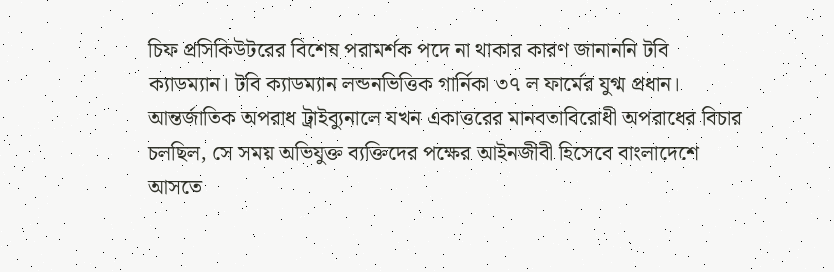চিফ প্রসিকিউটরের বিশেষ পরামর্শক পদে না থাকার কারণ জানাননি টবি ক্যাডম্যান। টবি ক্যাডম্যান লন্ডনভিত্তিক গার্নিকা ৩৭ ল ফার্মের যুগ্ম প্রধান। আন্তর্জাতিক অপরাধ ট্রাইব্যুনালে যখন একাত্তরের মানবতাবিরোধী অপরাধের বিচার চলছিল, সে সময় অভিযুক্ত ব্যক্তিদের পক্ষের আইনজীবী হিসেবে বাংলাদেশে আসতে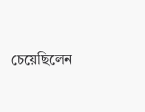চেয়েছিলেন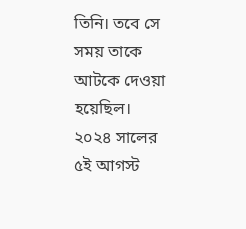তিনি। তবে সে সময় তাকে আটকে দেওয়া হয়েছিল।
২০২৪ সালের ৫ই আগস্ট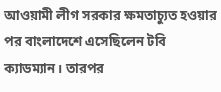আওয়ামী লীগ সরকার ক্ষমতাচ্যুত হওয়ার পর বাংলাদেশে এসেছিলেন টবি ক্যাডম্যান। তারপর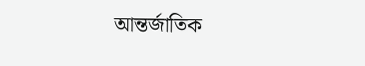আন্তর্জাতিক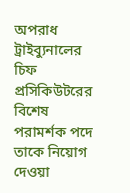অপরাধ ট্রাইব্যুনালের চিফ প্রসিকিউটরের বিশেষ পরামর্শক পদে তাকে নিয়োগ দেওয়া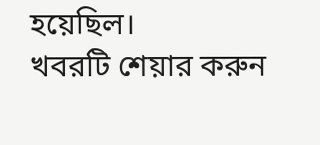হয়েছিল।
খবরটি শেয়ার করুন